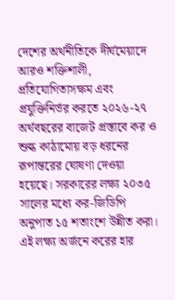দেশের অর্থনীতিকে দীর্ঘমেয়াদে আরও শক্তিশালী, প্রতিযোগিতাসক্ষম এবং প্রযুক্তিনির্ভর করতে ২০২৬-২৭ অর্থবছরের বাজেট প্রস্তাবে কর ও শুল্ক কাঠামোয় বড় ধরনের রূপান্তরের ঘোষণা দেওয়া হয়েছে। সরকারের লক্ষ্য ২০৩৫ সালের মধ্যে কর-জিডিপি অনুপাত ১৫ শতাংশে উন্নীত করা। এই লক্ষ্য অর্জনে করের হার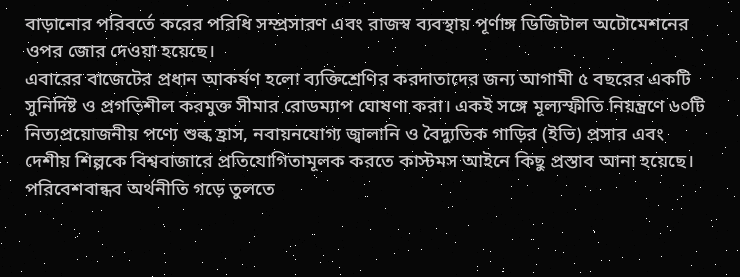বাড়ানোর পরিবর্তে করের পরিধি সম্প্রসারণ এবং রাজস্ব ব্যবস্থায় পূর্ণাঙ্গ ডিজিটাল অটোমেশনের ওপর জোর দেওয়া হয়েছে।
এবারের বাজেটের প্রধান আকর্ষণ হলো ব্যক্তিশ্রেণির করদাতাদের জন্য আগামী ৫ বছরের একটি সুনির্দিষ্ট ও প্রগতিশীল করমুক্ত সীমার রোডম্যাপ ঘোষণা করা। একই সঙ্গে মূল্যস্ফীতি নিয়ন্ত্রণে ৬০টি নিত্যপ্রয়োজনীয় পণ্যে শুল্ক হ্রাস, নবায়নযোগ্য জ্বালানি ও বৈদ্যুতিক গাড়ির (ইভি) প্রসার এবং দেশীয় শিল্পকে বিশ্ববাজারে প্রতিযোগিতামূলক করতে কাস্টমস আইনে কিছু প্রস্তাব আনা হয়েছে।
পরিবেশবান্ধব অর্থনীতি গড়ে তুলতে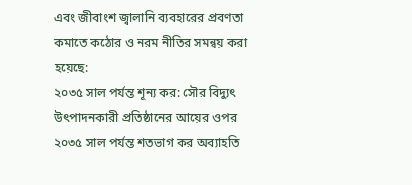এবং জীবাংশ জ্বালানি ব্যবহারের প্রবণতা কমাতে কঠোর ও নরম নীতির সমন্বয় করা হয়েছে:
২০৩৫ সাল পর্যন্ত শূন্য কর: সৌর বিদ্যুৎ উৎপাদনকারী প্রতিষ্ঠানের আয়ের ওপর ২০৩৫ সাল পর্যন্ত শতভাগ কর অব্যাহতি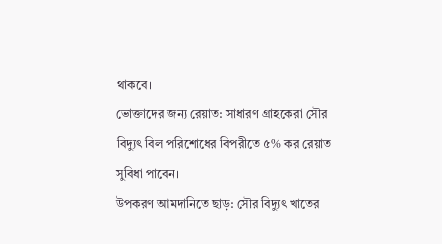থাকবে।
ভোক্তাদের জন্য রেয়াত: সাধারণ গ্রাহকেরা সৌর বিদ্যুৎ বিল পরিশোধের বিপরীতে ৫% কর রেয়াত সুবিধা পাবেন।
উপকরণ আমদানিতে ছাড়: সৌর বিদ্যুৎ খাতের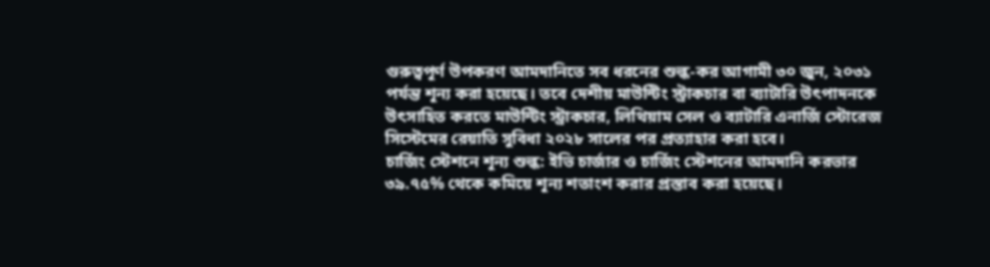গুরুত্বপূর্ণ উপকরণ আমদানিতে সব ধরনের শুল্ক-কর আগামী ৩০ জুন, ২০৩১ পর্যন্ত শূন্য করা হয়েছে। তবে দেশীয় মাউন্টিং স্ট্রাকচার বা ব্যাটারি উৎপাদনকে উৎসাহিত করতে মাউন্টিং স্ট্রাকচার, লিথিয়াম সেল ও ব্যাটারি এনার্জি স্টোরেজ সিস্টেমের রেয়াতি সুবিধা ২০২৮ সালের পর প্রত্যাহার করা হবে।
চার্জিং স্টেশনে শূন্য শুল্ক: ইভি চার্জার ও চার্জিং স্টেশনের আমদানি করভার ৩৯.৭৫% থেকে কমিয়ে শূন্য শতাংশ করার প্রস্তাব করা হয়েছে।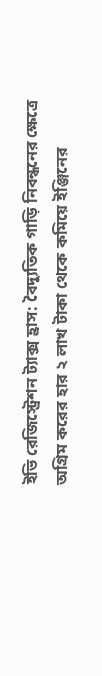ইভি রেজিস্ট্রেশন ট্যাক্স হ্রাস: বৈদ্যুতিক গাড়ি নিবন্ধনের ক্ষেত্রে অগ্রিম করের হার ২ লাখ টাকা থেকে কমিয়ে ইঞ্জিনের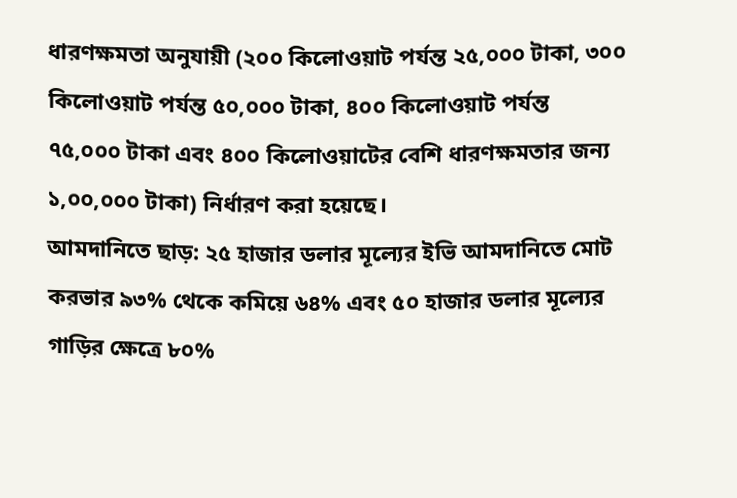ধারণক্ষমতা অনুযায়ী (২০০ কিলোওয়াট পর্যন্ত ২৫,০০০ টাকা, ৩০০ কিলোওয়াট পর্যন্ত ৫০,০০০ টাকা, ৪০০ কিলোওয়াট পর্যন্ত ৭৫,০০০ টাকা এবং ৪০০ কিলোওয়াটের বেশি ধারণক্ষমতার জন্য ১,০০,০০০ টাকা) নির্ধারণ করা হয়েছে।
আমদানিতে ছাড়: ২৫ হাজার ডলার মূল্যের ইভি আমদানিতে মোট করভার ৯৩% থেকে কমিয়ে ৬৪% এবং ৫০ হাজার ডলার মূল্যের গাড়ির ক্ষেত্রে ৮০%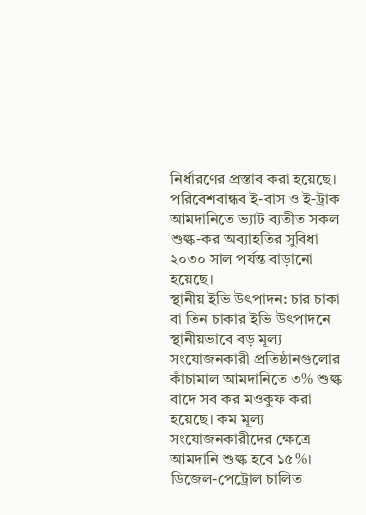নির্ধারণের প্রস্তাব করা হয়েছে। পরিবেশবান্ধব ই-বাস ও ই-ট্রাক আমদানিতে ভ্যাট ব্যতীত সকল শুল্ক-কর অব্যাহতির সুবিধা ২০৩০ সাল পর্যন্ত বাড়ানো হয়েছে।
স্থানীয় ইভি উৎপাদন: চার চাকা বা তিন চাকার ইভি উৎপাদনে স্থানীয়ভাবে বড় মূল্য সংযোজনকারী প্রতিষ্ঠানগুলোর কাঁচামাল আমদানিতে ৩% শুল্ক বাদে সব কর মওকুফ করা হয়েছে। কম মূল্য সংযোজনকারীদের ক্ষেত্রে আমদানি শুল্ক হবে ১৫%।
ডিজেল-পেট্রোল চালিত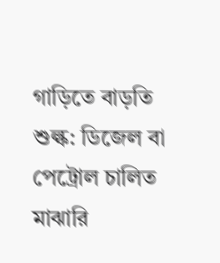গাড়িতে বাড়তি শুল্ক: ডিজেল বা পেট্রোল চালিত মাঝারি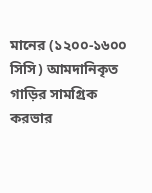মানের (১২০০-১৬০০ সিসি) আমদানিকৃত গাড়ির সামগ্রিক করভার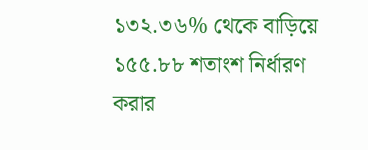১৩২.৩৬% থেকে বাড়িয়ে ১৫৫.৮৮ শতাংশ নির্ধারণ করার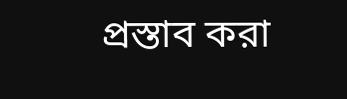প্রস্তাব করা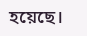হয়েছে।